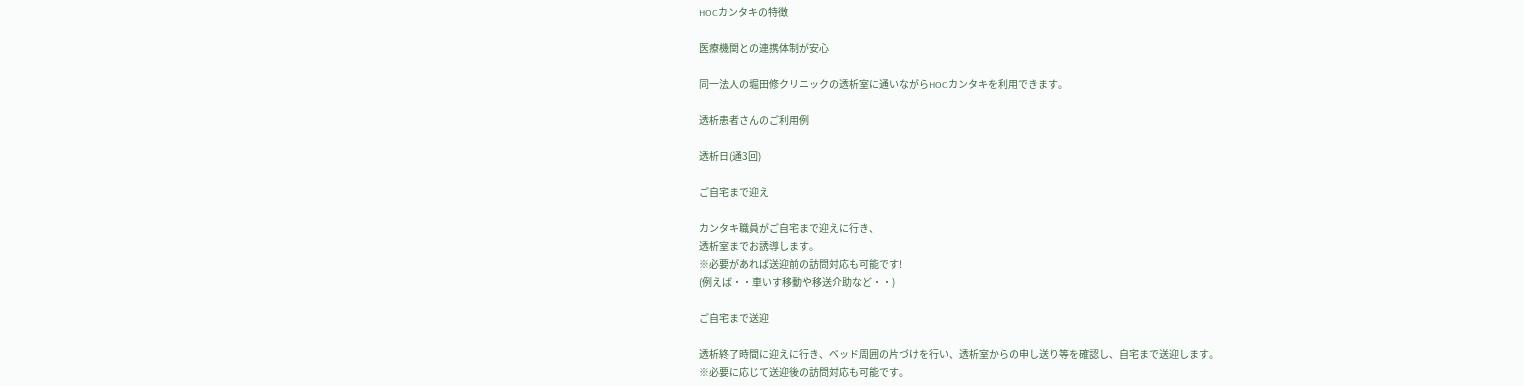HOCカンタキの特徴

医療機関との連携体制が安心

同一法人の堀田修クリニックの透析室に通いながらHOCカンタキを利用できます。

透析患者さんのご利用例

透析日(通3回)

ご自宅まで迎え

カンタキ職員がご自宅まで迎えに行き、
透析室までお誘導します。
※必要があれば送迎前の訪問対応も可能です!
(例えば・・車いす移動や移送介助など・・)

ご自宅まで送迎

透析終了時間に迎えに行き、ベッド周囲の片づけを行い、透析室からの申し送り等を確認し、自宅まで送迎します。
※必要に応じて送迎後の訪問対応も可能です。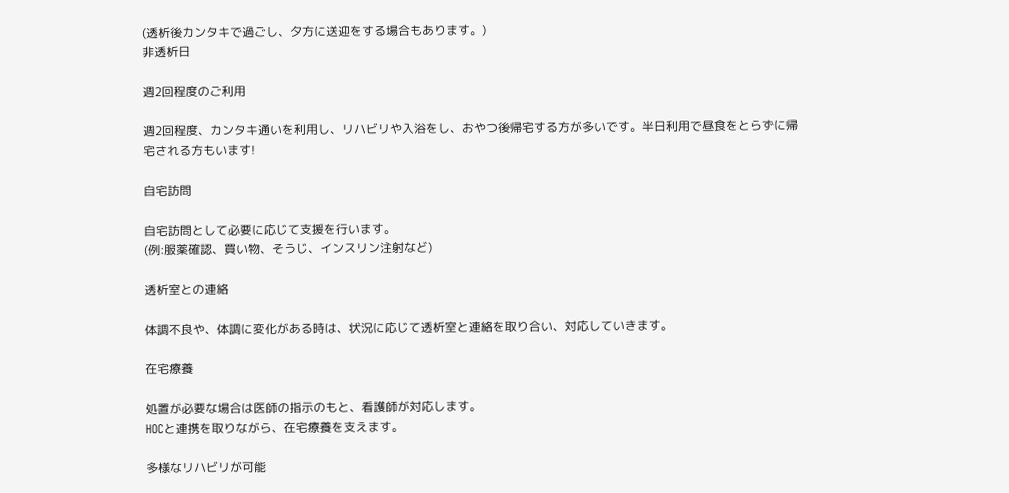(透析後カンタキで過ごし、夕方に送迎をする場合もあります。)
非透析日

週2回程度のご利用

週2回程度、カンタキ通いを利用し、リハビリや入浴をし、おやつ後帰宅する方が多いです。半日利用で昼食をとらずに帰宅される方もいます!

自宅訪問

自宅訪問として必要に応じて支援を行います。
(例:服薬確認、買い物、そうじ、インスリン注射など)

透析室との連絡

体調不良や、体調に変化がある時は、状況に応じて透析室と連絡を取り合い、対応していきます。

在宅療養

処置が必要な場合は医師の指示のもと、看護師が対応します。
HOCと連携を取りながら、在宅療養を支えます。

多様なリハビリが可能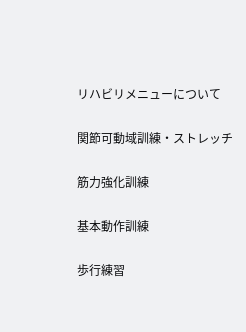リハビリメニューについて

関節可動域訓練・ストレッチ

筋力強化訓練

基本動作訓練

歩行練習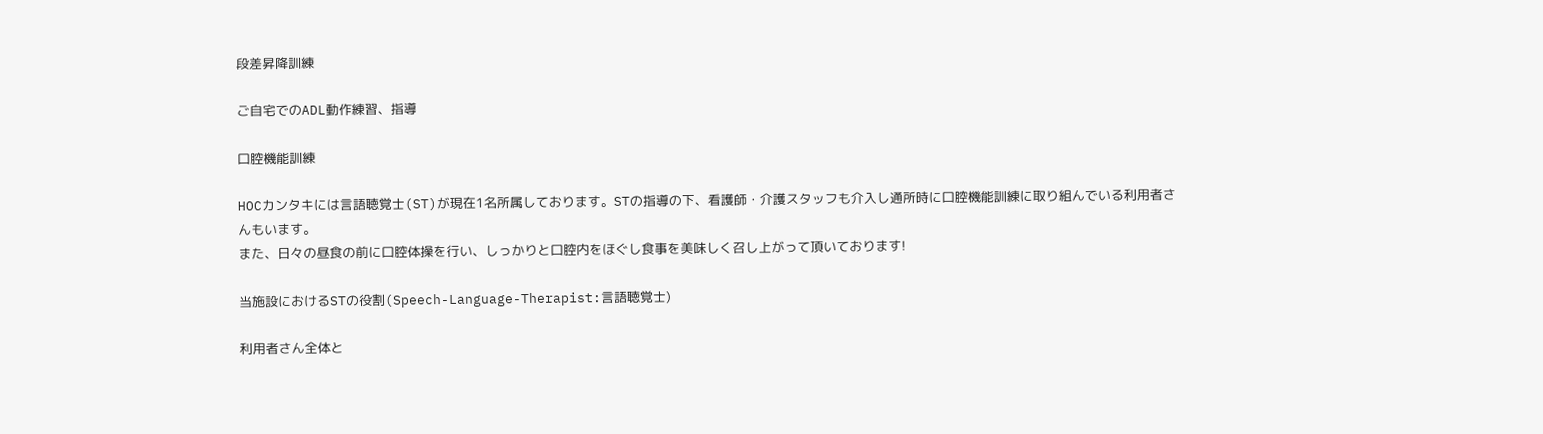段差昇降訓練

ご自宅でのADL動作練習、指導

口腔機能訓練

HOCカンタキには言語聴覚士(ST)が現在1名所属しております。STの指導の下、看護師・介護スタッフも介入し通所時に口腔機能訓練に取り組んでいる利用者さんもいます。
また、日々の昼食の前に口腔体操を行い、しっかりと口腔内をほぐし食事を美味しく召し上がって頂いております!

当施設におけるSTの役割(Speech-Language-Therapist:言語聴覚士)

利用者さん全体と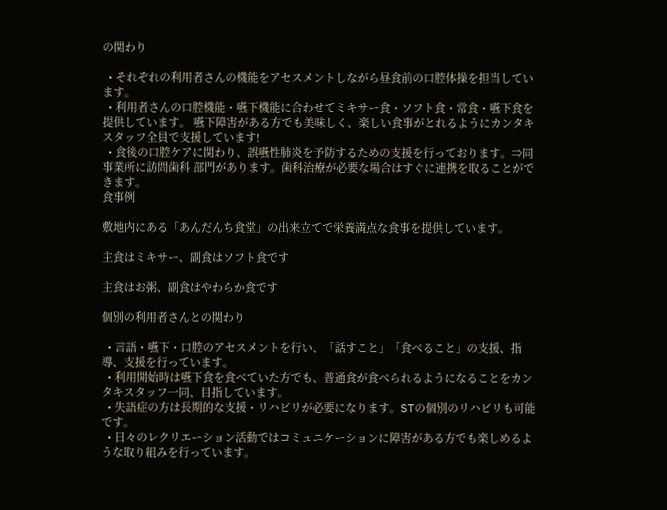の関わり

  • それぞれの利用者さんの機能をアセスメントしながら昼食前の口腔体操を担当しています。
  • 利用者さんの口腔機能・嚥下機能に合わせてミキサー食・ソフト食・常食・嚥下食を提供しています。 嚥下障害がある方でも美味しく、楽しい食事がとれるようにカンタキスタッフ全員で支援しています!
  • 食後の口腔ケアに関わり、誤嚥性肺炎を予防するための支援を行っております。⇒同事業所に訪問歯科 部門があります。歯科治療が必要な場合はすぐに連携を取ることができます。
食事例

敷地内にある「あんだんち食堂」の出来立てで栄養満点な食事を提供しています。

主食はミキサー、副食はソフト食です

主食はお粥、副食はやわらか食です

個別の利用者さんとの関わり

  • 言語・嚥下・口腔のアセスメントを行い、「話すこと」「食べること」の支援、指導、支援を行っています。
  • 利用開始時は嚥下食を食べていた方でも、普通食が食べられるようになることをカンタキスタッフ一同、目指しています。
  • 失語症の方は長期的な支援・リハビリが必要になります。STの個別のリハビリも可能です。
  • 日々のレクリエーション活動ではコミュニケーションに障害がある方でも楽しめるような取り組みを行っています。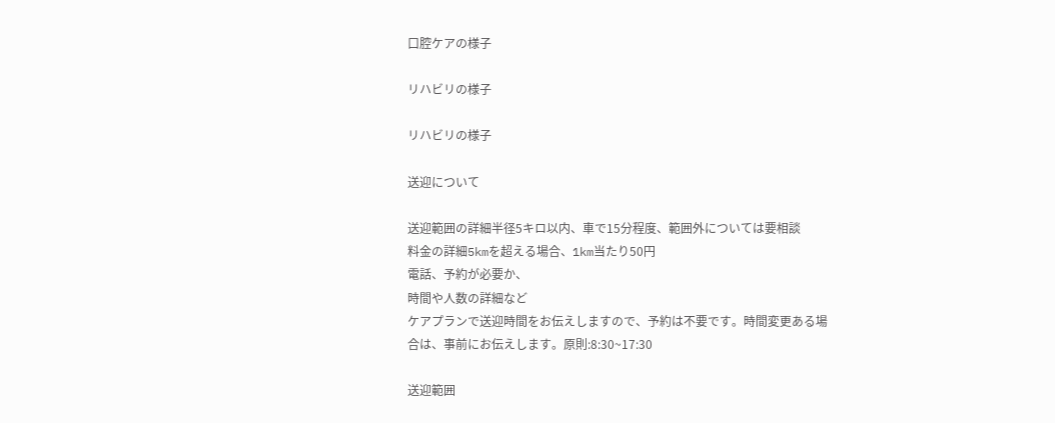口腔ケアの様子

リハビリの様子

リハビリの様子

送迎について

送迎範囲の詳細半径5キロ以内、車で15分程度、範囲外については要相談
料金の詳細5kmを超える場合、1km当たり50円
電話、予約が必要か、
時間や人数の詳細など
ケアプランで送迎時間をお伝えしますので、予約は不要です。時間変更ある場合は、事前にお伝えします。原則:8:30~17:30

送迎範囲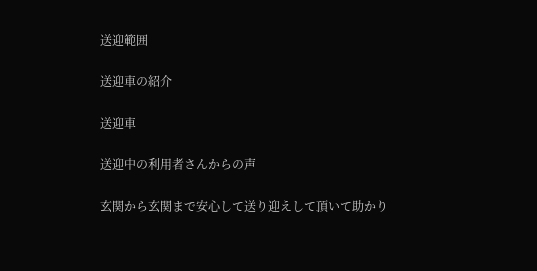送迎範囲

送迎車の紹介

送迎車

送迎中の利用者さんからの声

玄関から玄関まで安心して送り迎えして頂いて助かり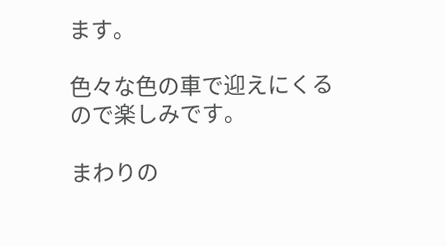ます。

色々な色の車で迎えにくるので楽しみです。

まわりの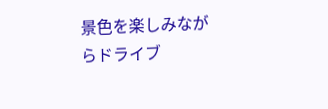景色を楽しみながらドライブ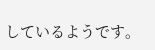しているようです。